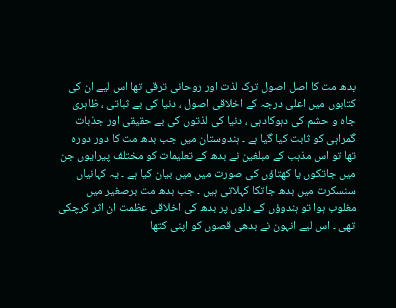بدھ مت کا اصل اصول ترک لذت اور روحانی ترقی تھا اس لیے ان کی کتابوں میں اعلی درجہ کے اخلاقی اصول ، دنیا کی بے ثباتی ، ظاہری جاہ و حشم کی دہوکادہی ، دنیا کی لذتوں کی بے حقیقی اور جذبات گمراہی کو ثابت کیا گیا ہے ۔ ہندوستان میں جب بدھ مت کا دور دورہ تھا تو اس مذہب کے مبلغین نے بدھ کے تعلیمات کو مختلف پیرایوں جن میں جاتکوں یا کھتاؤں کی صورت میں میں بیان کیا ہے ۔ یہ کہانیاں سنسکرت میں بدھ جاتکا کہلاتی ہیں ۔ جب بدھ مت برصغیر میں مغلوب ہوا تو ہندوؤں کے دلوں پر بدھ کی اخلاقی عظمت ان اثر کرچکی تھی ۔ اس لیے انہون نے بدھی قصوں کو اپنی کتھا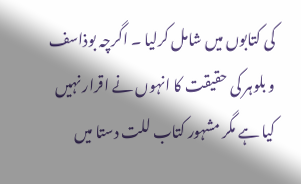کی کتابوں میں شامل کرلیا ۔ اگرچہ بوذاسف و بلوہر کی حقیقت کا انہوں نے اقرار نہیں کیا ہے مگر مشہور کتاب للت دستا میں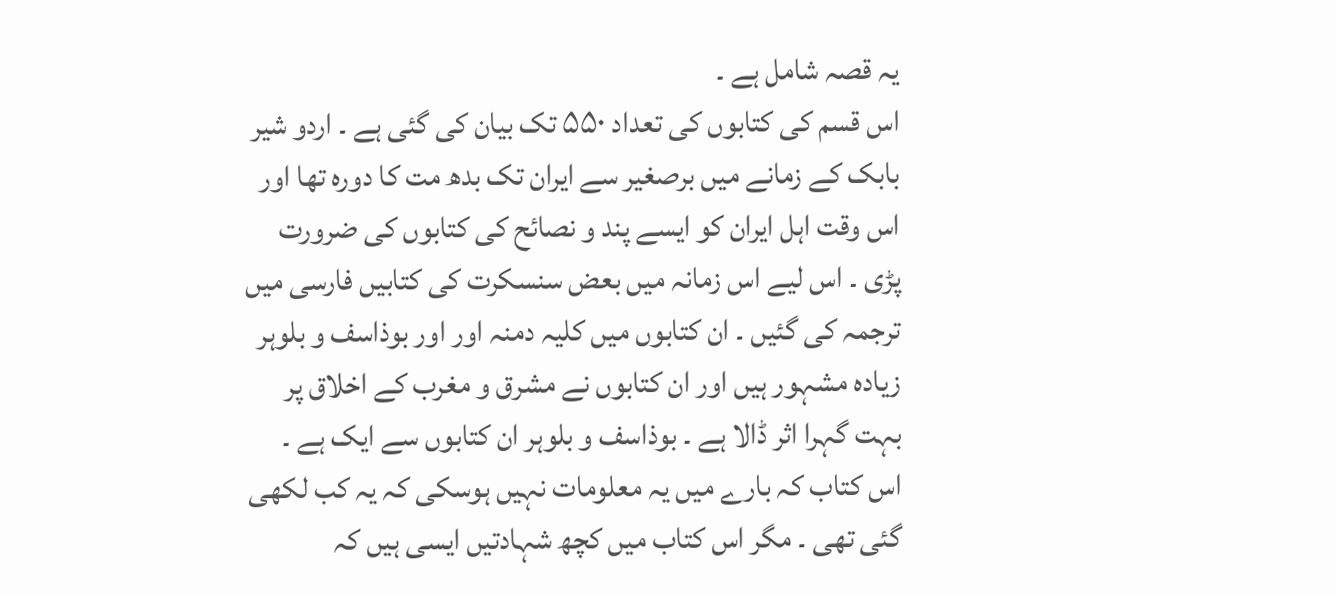یہ قصہ شامل ہے ۔
اس قسم کی کتابوں کی تعداد ۵۵۰ تک بیان کی گئی ہے ۔ اردو شیر بابک کے زمانے میں برصغیر سے ایران تک بدھ مت کا دورہ تھا اور اس وقت اہل ایران کو ایسے پند و نصائح کی کتابوں کی ضرورت پڑی ۔ اس لیے اس زمانہ میں بعض سنسکرت کی کتابیں فارسی میں ترجمہ کی گئیں ۔ ان کتابوں میں کلیہ دمنہ اور اور بوذاسف و بلوہر زیادہ مشہور ہیں اور ان کتابوں نے مشرق و مغرب کے اخلاق پر بہت گہرا اثر ڈالا ہے ۔ بوذاسف و بلوہر ان کتابوں سے ایک ہے ۔ اس کتاب کہ بارے میں یہ معلومات نہیں ہوسکی کہ یہ کب لکھی گئی تھی ۔ مگر اس کتاب میں کچھ شہادتیں ایسی ہیں کہ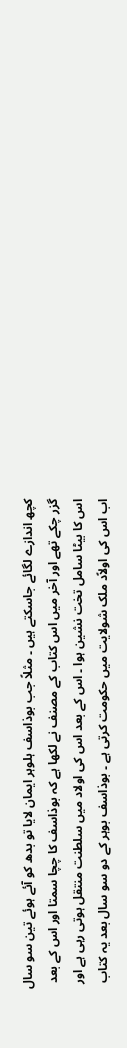کچھ اندازے لگائے جاسکتے ہیں ۔ مثلاً جب بوذاسف ہلوہر ایمان لایا تو بدھ کو آئے ہوئے تین سو سال گزر چکے تھے اور آخر میں اس کتاب کے مصنف نے لکھا ہے کہ بوذاسف کا چچا سمتا اور اس کے بعد اس کا بیٹا سامل تخت نشین ہوا ۔ اس کے بعد اس کی اولاد میں سلطنت منتقل ہوتی رہی ہے اور اب اس کی اولاًد ملک شولایت میں حکومت کرتی ہے ۔ بوذاسف بوہر کے دو سو سال بعد یہ کتاب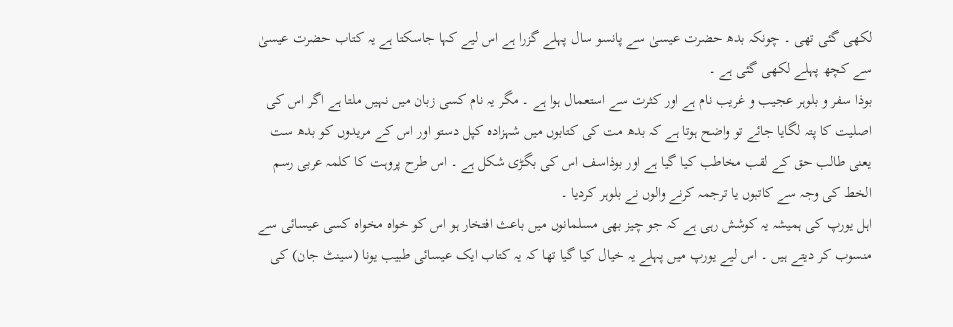لکھی گئی تھی ۔ چونکہ بدھ حضرت عیسیٰ سے پانسو سال پہلے گزرا ہے اس لیے کہا جاسکتا ہے یہ کتاب حضرت عیسیٰ سے کچھ پہلے لکھی گئی ہے ۔
بوذا سفر و بلوہر عجیب و غریب نام ہے اور کثرت سے استعمال ہوا ہے ۔ مگر یہ نام کسی زبان میں نہیں ملتا ہے اگر اس کی اصلیت کا پتہ لگایا جائے تو واضح ہوتا ہے کہ بدھ مت کی کتابوں میں شہزادہ کپل دستو اور اس کے مریدوں کو بدھ ست یعنی طالب حق کے لقب مخاطب کیا گیا ہے اور بوذاسف اس کی بگڑی شکل ہے ۔ اس طرح پروہت کا کلمہ عربی رسم الخط کی وجہ سے کاتبوں یا ترجمہ کرنے والوں نے بلوہر کردیا ۔
اہل یورپ کی ہمیشہ یہ کوشش رہی ہے کہ جو چیز بھی مسلمانوں میں باعث افتخار ہو اس کو خواہ مخواہ کسی عیسائی سے منسوب کر دیتے ہیں ۔ اس لیے یورپ میں پہلے یہ خیال کیا گیا تھا کہ یہ کتاب ایک عیسائی طبیب یونا (سینٹ جان) کی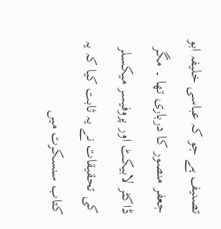تصنیف ہے جو کہ عباسی خلیفہ ابو جعفر منصور کا درباری تھا ۔ مگر ڈاکٹر لابیکٹ اور پروفیسر میکسلر کی تحقیقات نے یہ ثابت کیا کہ یہ کتاب سنسکرت میں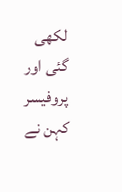لکھی گئی اور پروفیسر کہن نے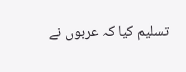تسلیم کیا کہ عربوں نے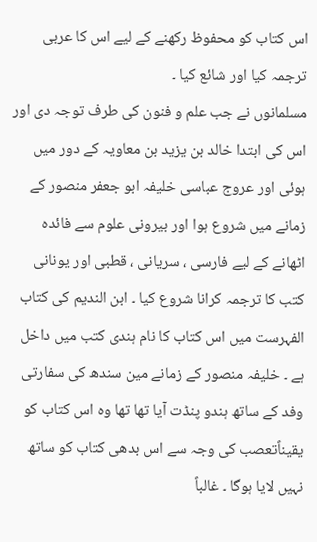اس کتاب کو محفوظ رکھنے کے لیے اس کا عربی ترجمہ کیا اور شائع کیا ۔
مسلمانوں نے جب علم و فنون کی طرف توجہ دی اور اس کی ابتدا خالد بن یزید بن معاویہ کے دور میں ہوئی اور عروج عباسی خلیفہ ابو جعفر منصور کے زمانے میں شروع ہوا اور بیرونی علوم سے فائدہ اٹھانے کے لیے فارسی ، سریانی ، قطبی اور یونانی کتب کا ترجمہ کرانا شروع کیا ۔ ابن الندیم کی کتاب الفہرست میں اس کتاب کا نام ہندی کتب میں داخل ہے ۔ خلیفہ منصور کے زمانے مین سندھ کی سفارتی وفد کے ساتھ ہندو پنڈت آیا تھا تھا وہ اس کتاب کو یقیناًتعصب کی وجہ سے اس بدھی کتاب کو ساتھ نہیں لایا ہوگا ۔ غالباً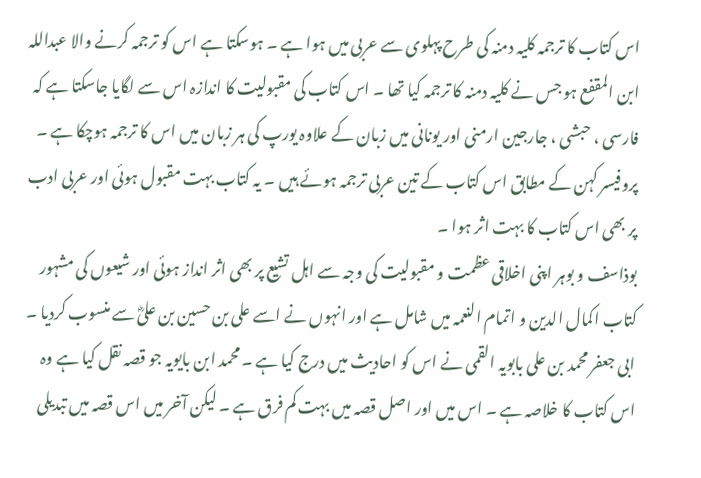اس کتاب کا ترجمہ کلیہ دمنہ کی طرح پہلوی سے عربی میں ہوا ہے ۔ ہوسکتا ہے اس کو ترجمہ کرنے والا عبداللہ ابن المقفع ہو جس نے کلیہ دمنہ کا ترجمہ کیا تھا ۔ اس کتاب کی مقبولیت کا اندازہ اس سے لگایا جاسکتا ہے کہ فارسی ، حبشی ، جارجین ارمنی اور یونانی میں زبان کے علاوہ یورپ کی ہر زبان میں اس کا ترجمہ ہوچکا ہے ۔
پروفیسر کہن کے مطابق اس کتاب کے تین عربی ترجمہ ہوئے ہیں ۔ یہ کتاب بہت مقبول ہوئی اور عربی ادب پر بھی اس کتاب کا بہت اثر ہوا ۔
بوذاسف و بوہر اپنی اخلاقی عظمت و مقبولیت کی وجہ سے اہل تشیع پر بھی اثر انداز ہوئی اور شیعوں کی مشہور کتاب اکمال الدین و اتمام النعمہ میں شامل ہے اور انہوں نے اسے علی بن حسین بن علیؓ سے منسوب کردیا ۔ ابی جعفر محمد بن علی بابویہ القمی نے اس کو احادیث میں درج کیا ہے ۔ محمد ابن بایویہ جو قصہ نقل کیا ہے وہ اس کتاب کا خلاصہ ہے ۔ اس میں اور اصل قصہ میں بہت کم فرق ہے ۔ لیکن آخر میں اس قصہ میں تبدیلی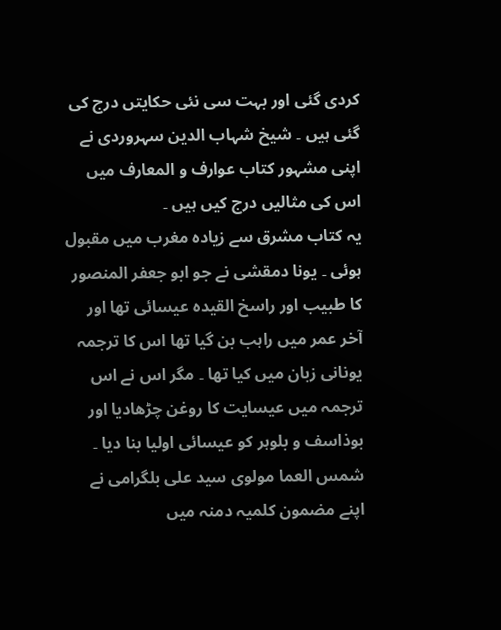کردی گئی اور بہت سی نئی حکایتں درج کی گئی ہیں ۔ شیخ شہاب الدین سہروردی نے اپنی مشہور کتاب عوارف و المعارف میں اس کی مثالیں درج کیں ہیں ۔
یہ کتاب مشرق سے زیادہ مغرب میں مقبول ہوئی ۔ یونا دمقشی نے جو ابو جعفر المنصور کا طبیب اور راسخ القیدہ عیسائی تھا اور آخر عمر میں راہب بن گیا تھا اس کا ترجمہ یونانی زبان میں کیا تھا ۔ مگر اس نے اس ترجمہ میں عیسایت کا روغن چڑھادیا اور بوذاسف و بلوہر کو عیسائی اولیا بنا دیا ۔ شمس العما مولوی سید علی بلگرامی نے اپنے مضمون کلمیہ دمنہ میں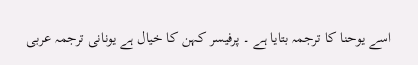اسے یوحنا کا ترجمہ بتایا ہے ۔ پرفیسر کہن کا خیال ہے یونانی ترجمہ عربی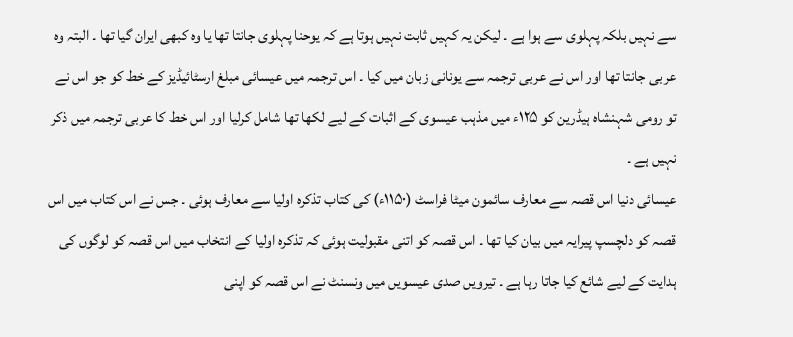سے نہیں بلکہ پہلوی سے ہوا ہے ۔ لیکن یہ کہیں ثابت نہیں ہوتا ہے کہ یوحنا پہلوی جانتا تھا یا وہ کبھی ایران گیا تھا ۔ البتہ وہ عربی جانتا تھا اور اس نے عربی ترجمہ سے یونانی زبان میں کیا ۔ اس ترجمہ میں عیسائی مبلغ ارسٹائیڈیز کے خط کو جو اس نے تو رومی شہنشاہ ہیڈرین کو ۱۲۵ء میں مذہب عیسوی کے اثبات کے لیے لکھا تھا شامل کرلیا اور اس خط کا عربی ترجمہ میں ذکر نہیں ہے ۔
عیسائی دنیا اس قصہ سے معارف سائمون میٹا فراسٹ (۱۱۵۰ء) کی کتاب تذکرہ اولیا سے معارف ہوئی ۔ جس نے اس کتاب میں اس قصہ کو دلچسپ پیرایہ میں بیان کیا تھا ۔ اس قصہ کو اتنی مقبولیت ہوئی کہ تذکرہ اولیا کے انتخاب میں اس قصہ کو لوگوں کی ہدایت کے لیے شائع کیا جاتا رہا ہے ۔ تیرویں صدی عیسویں میں ونسنٹ نے اس قصہ کو اپنی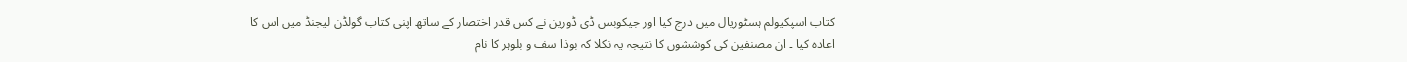کتاب اسپکیولم ہسٹوریال میں درج کیا اور جیکوبس ڈی ڈورین نے کس قدر اختصار کے ساتھ اپنی کتاب گولڈن لیجنڈ میں اس کا اعادہ کیا ۔ ان مصنفین کی کوششوں کا نتیجہ یہ نکلا کہ بوذا سف و بلوہر کا نام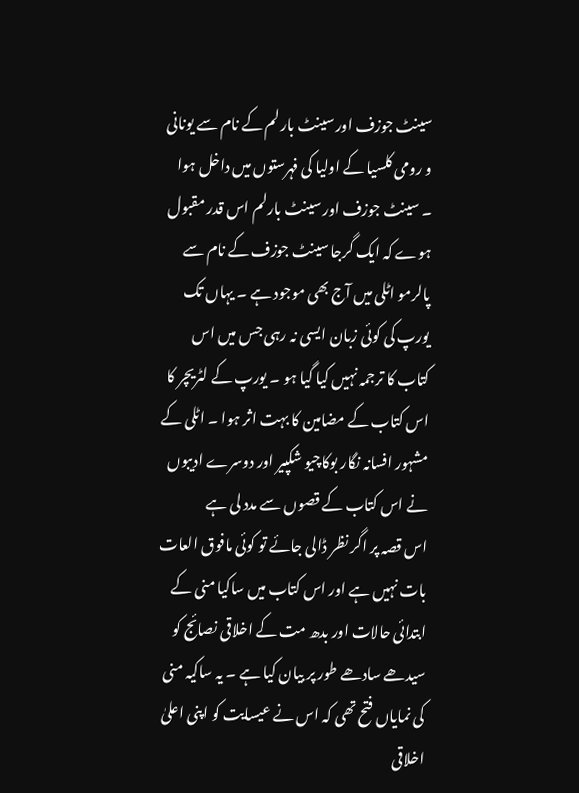سینٹ جوزف اور سینٹ بارلم کے نام سے یونانی و رومی کلسیا کے اولیا کی فہرستوں میں داخل ہوا ۔ سینٹ جوزف اور سینٹ بارلم اس قدر مقبول ہوے کہ ایک گرجا سینٹ جوزف کے نام سے پالرمو اٹلی میں آج بھی موجود ہے ۔ یہاں تک یورپ کی کوئی زبان ایسی نہ رہی جس میں اس کتاب کا ترجمہ نہیں کیا گیا ہو ۔ یورپ کے لٹریچر کا اس کتاب کے مضامین کا بہت اثر ہوا ۔ اٹلی کے مشہور افسانہ نگار بوکاچیو شکپیر اور دوسرے ادیبوں نے اس کتاب کے قصوں سے مدد لی ہے
اس قصہ پر اگر نظر ڈالی جائے تو کوئی مافوق العات بات نہیں ہے اور اس کتاب میں ساکیا منی کے ابتدائی حالات اور بدھ مت کے اخلاقی نصائج کو سیدھے سادھے طور پر بیان کیا ہے ۔ یہ ساکیہ منی کی نمایاں فتح تھی کہ اس نے عیسایت کو اپنی اعلیٰ اخلاقی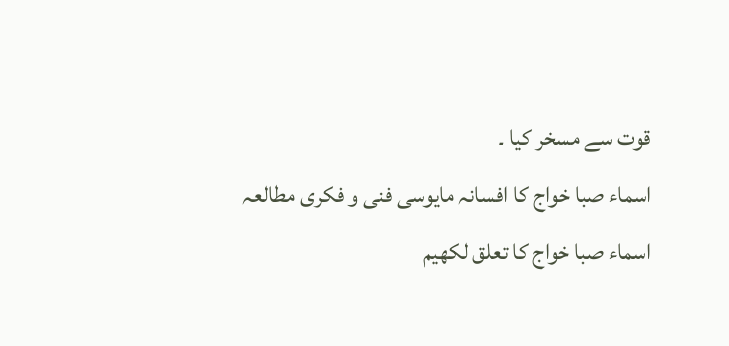قوت سے مسخر کیا ۔
اسماء صبا خواج کا افسانہ مایوسی فنی و فکری مطالعہ
اسماء صبا خواج کا تعلق لکھیم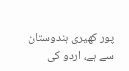پور کھیری ہندوستان سے ہے، اردو کی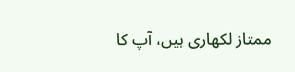ممتاز لکھاری ہیں، آپ کا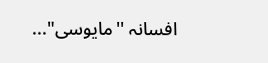افسانہ ''مایوسی"...